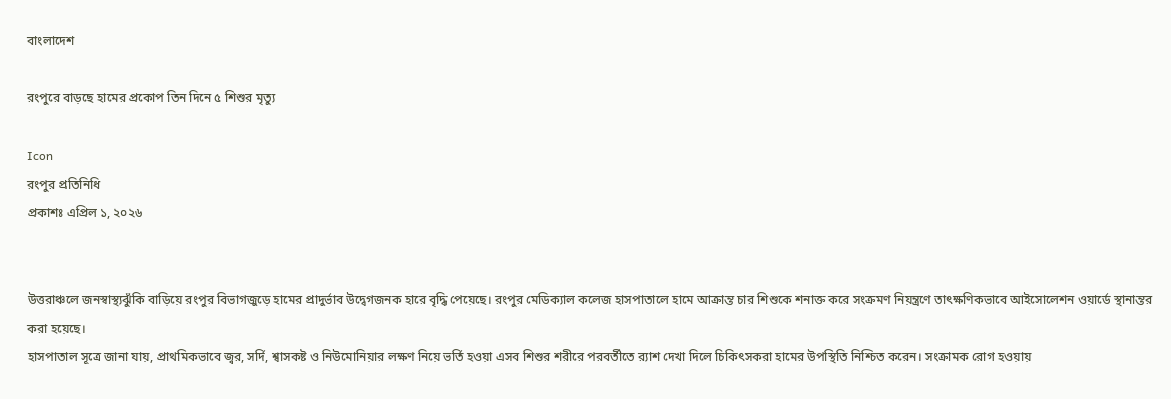বাংলাদেশ

রংপুরে বাড়ছে হামের প্রকোপ তিন দিনে ৫ শিশুর মৃত্যু

Icon
রংপুর প্রতিনিধি
প্রকাশঃ এপ্রিল ১, ২০২৬


উত্তরাঞ্চলে জনস্বাস্থ্যঝুঁকি বাড়িয়ে রংপুর বিভাগজুড়ে হামের প্রাদুর্ভাব উদ্বেগজনক হারে বৃদ্ধি পেয়েছে। রংপুর মেডিক্যাল কলেজ হাসপাতালে হামে আক্রান্ত চার শিশুকে শনাক্ত করে সংক্রমণ নিয়ন্ত্রণে তাৎক্ষণিকভাবে আইসোলেশন ওয়ার্ডে স্থানান্তর করা হয়েছে।
হাসপাতাল সূত্রে জানা যায়, প্রাথমিকভাবে জ্বর, সর্দি, শ্বাসকষ্ট ও নিউমোনিয়ার লক্ষণ নিয়ে ভর্তি হওয়া এসব শিশুর শরীরে পরবর্তীতে র‌্যাশ দেখা দিলে চিকিৎসকরা হামের উপস্থিতি নিশ্চিত করেন। সংক্রামক রোগ হওয়ায়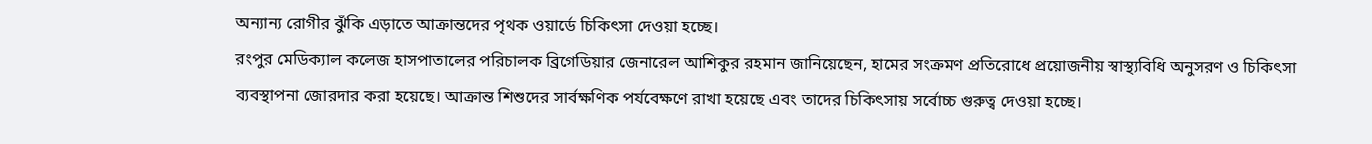অন্যান্য রোগীর ঝুঁকি এড়াতে আক্রান্তদের পৃথক ওয়ার্ডে চিকিৎসা দেওয়া হচ্ছে।
রংপুর মেডিক্যাল কলেজ হাসপাতালের পরিচালক ব্রিগেডিয়ার জেনারেল আশিকুর রহমান জানিয়েছেন, হামের সংক্রমণ প্রতিরোধে প্রয়োজনীয় স্বাস্থ্যবিধি অনুসরণ ও চিকিৎসা ব্যবস্থাপনা জোরদার করা হয়েছে। আক্রান্ত শিশুদের সার্বক্ষণিক পর্যবেক্ষণে রাখা হয়েছে এবং তাদের চিকিৎসায় সর্বোচ্চ গুরুত্ব দেওয়া হচ্ছে।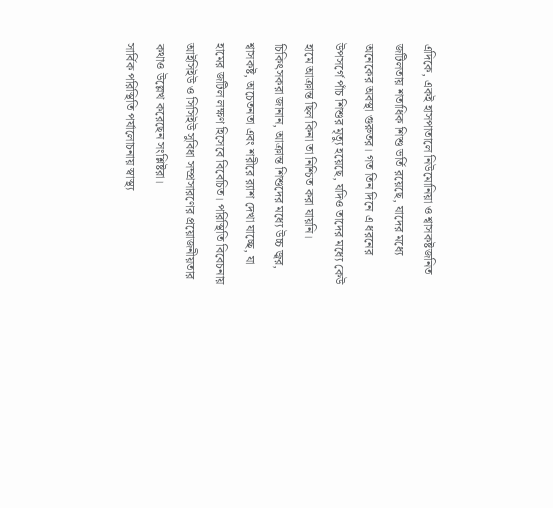এদিকে, একই হাসপাতালে নিউমোনিয়া ও শ্বাসকষ্টজনিত জটিলতায় শতাধিক শিশু ভর্তি রয়েছে, যাদের মধ্যে অনেকের অবস্থা গুরুতর। গত তিন দিনে এ ধরনের উপসর্গে পাঁচ শিশুর মৃত্যু হয়েছে, যদিও তাদের মধ্যে কেউ হামে আক্রান্ত ছিল কিনা তা নিশ্চিত করা যায়নি।
চিকিৎসকরা জানান, আক্রান্ত শিশুদের মধ্যে উচ্চ জ্বর, শ্বাসকষ্ট, অচেতনতা এবং শরীরে র‌্যাশ দেখা যাচ্ছে, যা হামের জটিল লক্ষণ হিসেবে বিবেচিত। পরিস্থিতি বিবেচনায় আইসিইউ ও সিসিইউ সুবিধা সম্প্রসারণের প্রয়োজনীয়তার কথাও উল্লেখ করেছেন সংশ্লিষ্টরা।
সার্বিক পরিস্থিতি পর্যালোচনায় স্বাস্থ্য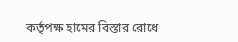কর্তৃপক্ষ হামের বিস্তার রোধে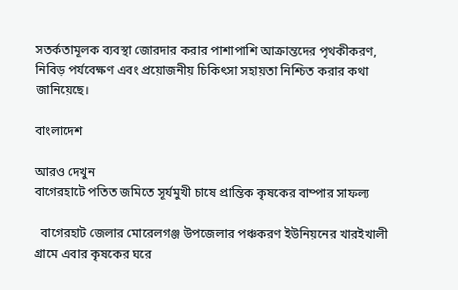সতর্কতামূলক ব্যবস্থা জোরদার করার পাশাপাশি আক্রান্তদের পৃথকীকরণ, নিবিড় পর্যবেক্ষণ এবং প্রয়োজনীয় চিকিৎসা সহায়তা নিশ্চিত করার কথা জানিয়েছে।

বাংলাদেশ

আরও দেখুন
বাগেরহাটে পতিত জমিতে সূর্যমুখী চাষে প্রান্তিক কৃষকের বাম্পার সাফল্য

  বাগেরহাট জেলার মোরেলগঞ্জ উপজেলার পঞ্চকরণ ইউনিয়নের খারইখালী গ্রামে এবার কৃষকের ঘরে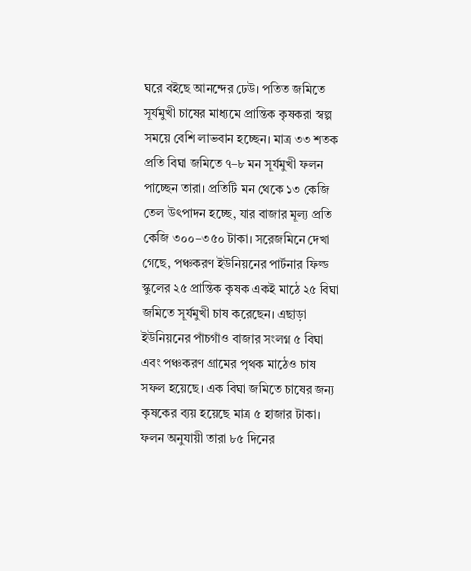ঘরে বইছে আনন্দের ঢেউ। পতিত জমিতে সূর্যমুখী চাষের মাধ্যমে প্রান্তিক কৃষকরা স্বল্প সময়ে বেশি লাভবান হচ্ছেন। মাত্র ৩৩ শতক প্রতি বিঘা জমিতে ৭–৮ মন সূর্যমুখী ফলন পাচ্ছেন তারা। প্রতিটি মন থেকে ১৩ কেজি তেল উৎপাদন হচ্ছে, যার বাজার মূল্য প্রতি কেজি ৩০০–৩৫০ টাকা। সরেজমিনে দেখা গেছে, পঞ্চকরণ ইউনিয়নের পার্টনার ফিল্ড স্কুলের ২৫ প্রান্তিক কৃষক একই মাঠে ২৫ বিঘা জমিতে সূর্যমুখী চাষ করেছেন। এছাড়া ইউনিয়নের পাঁচগাঁও বাজার সংলগ্ন ৫ বিঘা এবং পঞ্চকরণ গ্রামের পৃথক মাঠেও চাষ সফল হয়েছে। এক বিঘা জমিতে চাষের জন্য কৃষকের ব্যয় হয়েছে মাত্র ৫ হাজার টাকা। ফলন অনুযায়ী তারা ৮৫ দিনের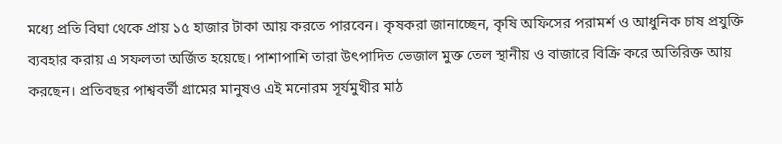মধ্যে প্রতি বিঘা থেকে প্রায় ১৫ হাজার টাকা আয় করতে পারবেন। কৃষকরা জানাচ্ছেন, কৃষি অফিসের পরামর্শ ও আধুনিক চাষ প্রযুক্তি ব্যবহার করায় এ সফলতা অর্জিত হয়েছে। পাশাপাশি তারা উৎপাদিত ভেজাল মুক্ত তেল স্থানীয় ও বাজারে বিক্রি করে অতিরিক্ত আয় করছেন। প্রতিবছর পাশ্ববর্তী গ্রামের মানুষও এই মনোরম সূর্যমুখীর মাঠ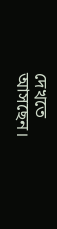দেখতে আসছেন।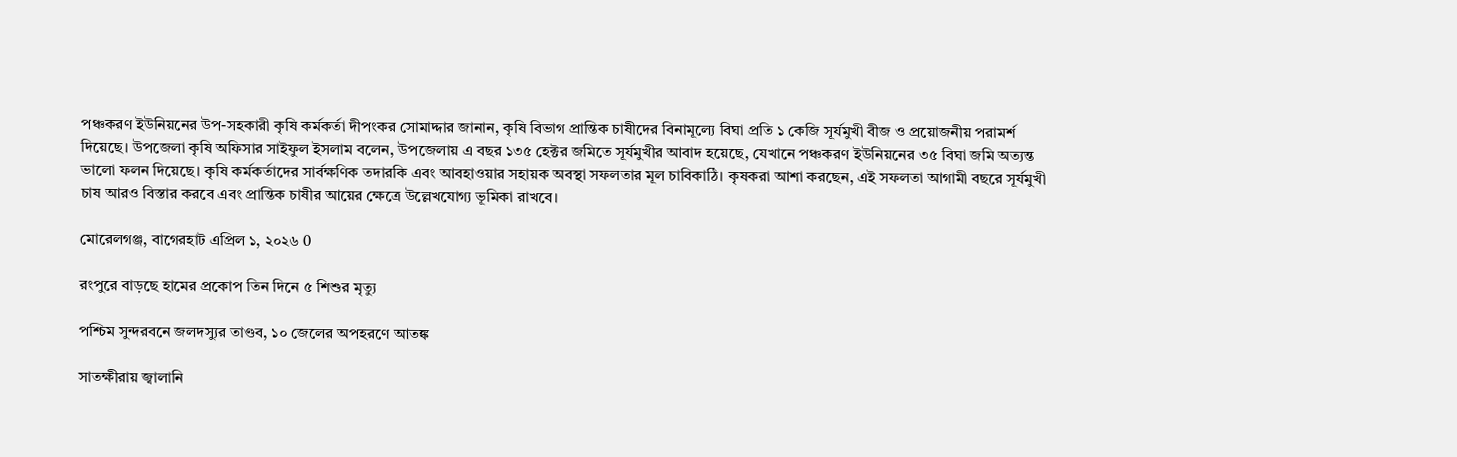পঞ্চকরণ ইউনিয়নের উপ-সহকারী কৃষি কর্মকর্তা দীপংকর সোমাদ্দার জানান, কৃষি বিভাগ প্রান্তিক চাষীদের বিনামূল্যে বিঘা প্রতি ১ কেজি সূর্যমুখী বীজ ও প্রয়োজনীয় পরামর্শ দিয়েছে। উপজেলা কৃষি অফিসার সাইফুল ইসলাম বলেন, উপজেলায় এ বছর ১৩৫ হেক্টর জমিতে সূর্যমুখীর আবাদ হয়েছে, যেখানে পঞ্চকরণ ইউনিয়নের ৩৫ বিঘা জমি অত্যন্ত ভালো ফলন দিয়েছে। কৃষি কর্মকর্তাদের সার্বক্ষণিক তদারকি এবং আবহাওয়ার সহায়ক অবস্থা সফলতার মূল চাবিকাঠি। কৃষকরা আশা করছেন, এই সফলতা আগামী বছরে সূর্যমুখী চাষ আরও বিস্তার করবে এবং প্রান্তিক চাষীর আয়ের ক্ষেত্রে উল্লেখযোগ্য ভূমিকা রাখবে।

মোরেলগঞ্জ, বাগেরহাট এপ্রিল ১, ২০২৬ 0

রংপুরে বাড়ছে হামের প্রকোপ তিন দিনে ৫ শিশুর মৃত্যু

পশ্চিম সুন্দরবনে জলদস্যুর তাণ্ডব, ১০ জেলের অপহরণে আতঙ্ক

সাতক্ষীরায় জ্বালানি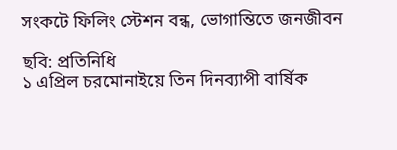সংকটে ফিলিং স্টেশন বন্ধ, ভোগান্তিতে জনজীবন

ছবি: প্রতিনিধি
১ এপ্রিল চরমোনাইয়ে তিন দিনব্যাপী বার্ষিক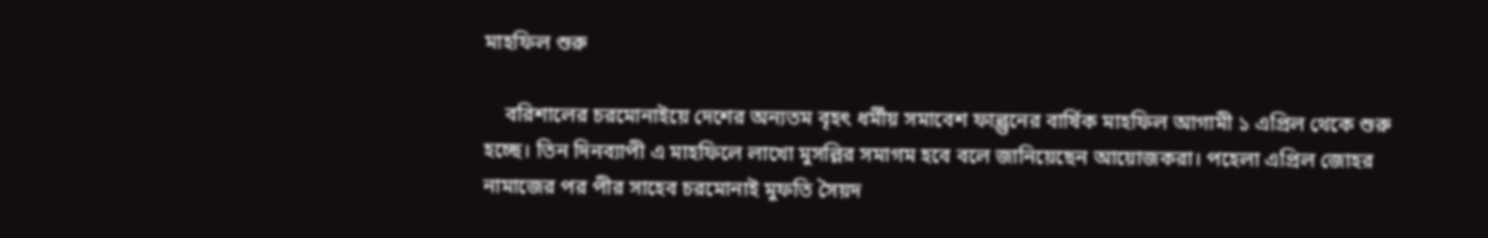মাহফিল শুরু

    বরিশালের চরমোনাইয়ে দেশের অন্যতম বৃহৎ ধর্মীয় সমাবেশ ফাল্গুনের বার্ষিক মাহফিল আগামী ১ এপ্রিল থেকে শুরু হচ্ছে। তিন দিনব্যাপী এ মাহফিলে লাখো মুসল্লির সমাগম হবে বলে জানিয়েছেন আয়োজকরা। পহেলা এপ্রিল জোহর নামাজের পর পীর সাহেব চরমোনাই মুফতি সৈয়দ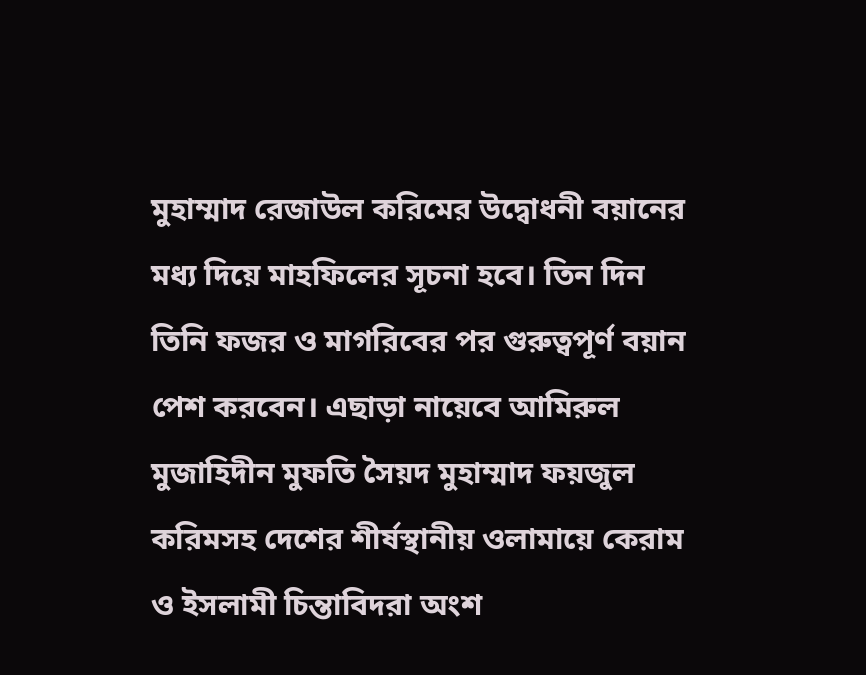মুহাম্মাদ রেজাউল করিমের উদ্বোধনী বয়ানের মধ্য দিয়ে মাহফিলের সূচনা হবে। তিন দিন তিনি ফজর ও মাগরিবের পর গুরুত্বপূর্ণ বয়ান পেশ করবেন। এছাড়া নায়েবে আমিরুল মুজাহিদীন মুফতি সৈয়দ মুহাম্মাদ ফয়জুল করিমসহ দেশের শীর্ষস্থানীয় ওলামায়ে কেরাম ও ইসলামী চিন্তাবিদরা অংশ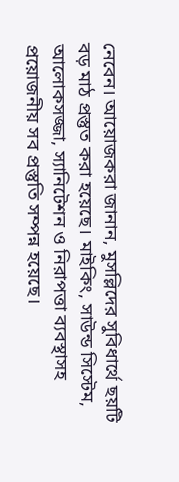নেবেন। আয়োজকরা জানান, মুসল্লিদের সুবিধার্থে ছয়টি বড় মাঠ প্রস্তুত করা হয়েছে। মাইকিং, সাউন্ড সিস্টেম, আলোকসজ্জা, স্যানিটেশন ও নিরাপত্তা ব্যবস্থাসহ প্রয়োজনীয় সব প্রস্তুতি সম্পন্ন হয়েছে।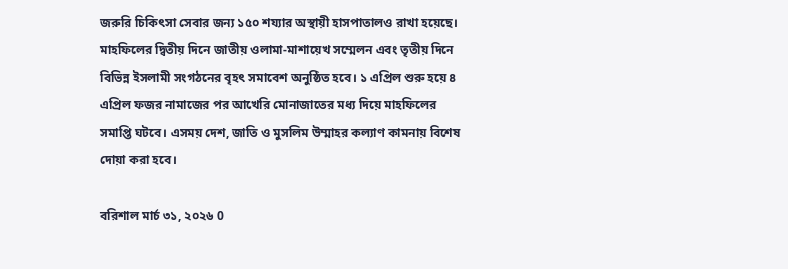জরুরি চিকিৎসা সেবার জন্য ১৫০ শয্যার অস্থায়ী হাসপাতালও রাখা হয়েছে। মাহফিলের দ্বিতীয় দিনে জাতীয় ওলামা-মাশায়েখ সম্মেলন এবং তৃতীয় দিনে বিভিন্ন ইসলামী সংগঠনের বৃহৎ সমাবেশ অনুষ্ঠিত হবে। ১ এপ্রিল শুরু হয়ে ৪ এপ্রিল ফজর নামাজের পর আখেরি মোনাজাতের মধ্য দিয়ে মাহফিলের সমাপ্তি ঘটবে। এসময় দেশ, জাতি ও মুসলিম উম্মাহর কল্যাণ কামনায় বিশেষ দোয়া করা হবে।

বরিশাল মার্চ ৩১, ২০২৬ 0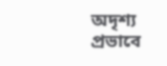অদৃশ্য প্রভাবে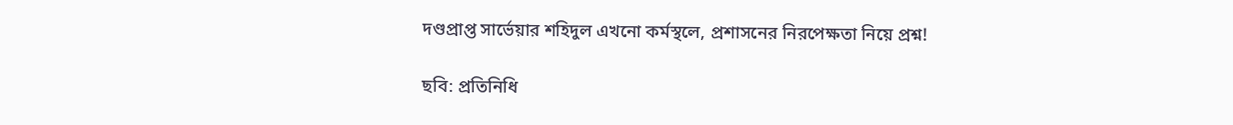দণ্ডপ্রাপ্ত সার্ভেয়ার শহিদুল এখনো কর্মস্থলে, প্রশাসনের নিরপেক্ষতা নিয়ে প্রশ্ন!

ছবি: প্রতিনিধি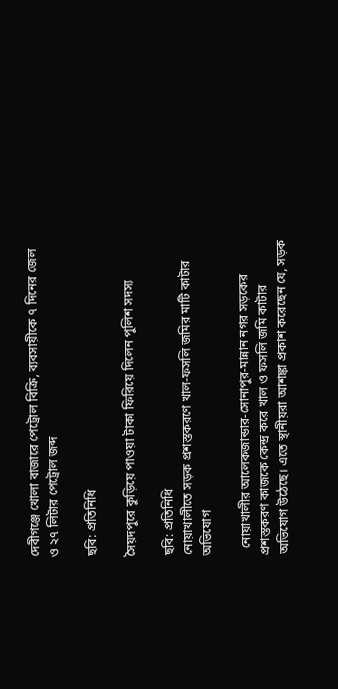দেবীগঞ্জে খোলা বাজারে পেট্রোল বিক্রি, ব্যবসায়ীকে ৭ দিনের জেল ও ২৭ লিটার পেট্রোল জব্দ

ছবি: প্রতিনিধি

সৈয়দপুরে কুড়িয়ে পাওয়া টাকা ফিরিয়ে দিলেন পুলিশ সদস্য

ছবি: প্রতিনিধি
নোয়াখালীতে সড়ক প্রশস্তকরণে খাল-ফসলি জমির মাটি কাটার অভিযোগ

  নোয়াখালীর আলেকজান্ডার-সোনাপুর-মান্নান নগর সড়কের প্রশস্তকরণ কাজকে কেন্দ্র করে খাল ও ফসলি জমি কাটার অভিযোগ উঠেছে। এতে স্থানীয়রা আশঙ্কা প্রকাশ করেছেন যে, সড়ক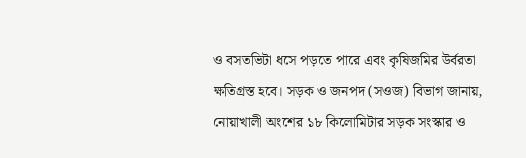ও বসতভিটা ধসে পড়তে পারে এবং কৃষিজমির উর্বরতা ক্ষতিগ্রস্ত হবে। সড়ক ও জনপদ (সওজ) বিভাগ জানায়, নোয়াখালী অংশের ১৮ কিলোমিটার সড়ক সংস্কার ও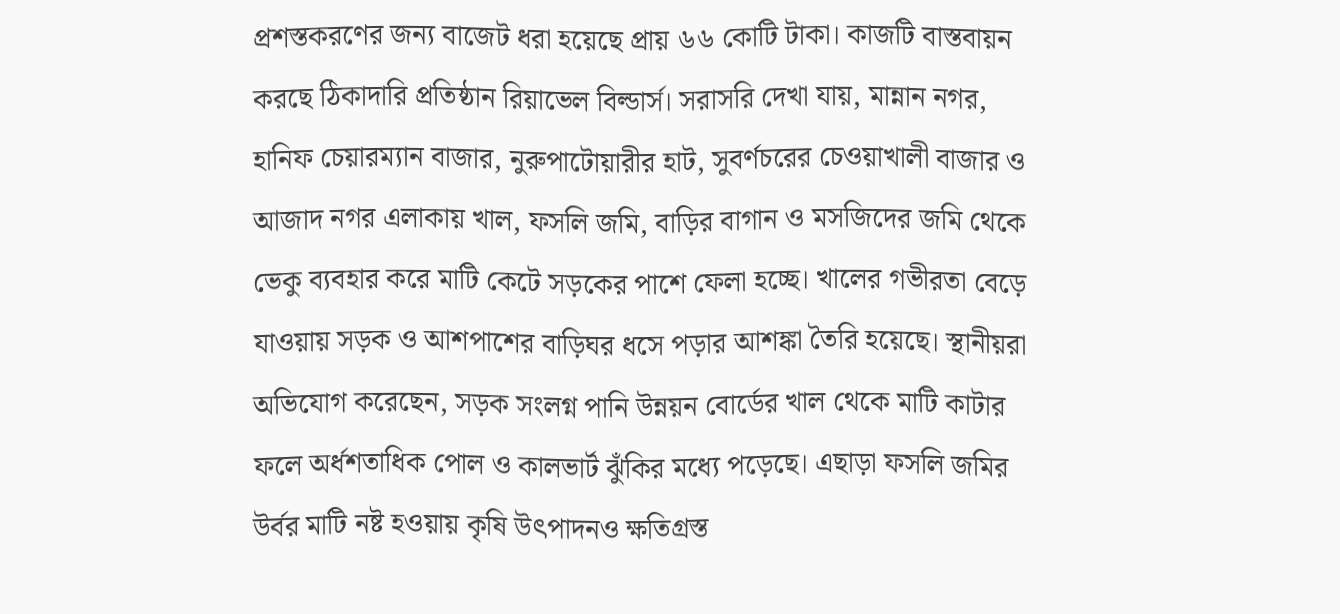প্রশস্তকরণের জন্য বাজেট ধরা হয়েছে প্রায় ৬৬ কোটি টাকা। কাজটি বাস্তবায়ন করছে ঠিকাদারি প্রতিষ্ঠান রিয়াভেল বিল্ডার্স। সরাসরি দেখা যায়, মান্নান নগর, হানিফ চেয়ারম্যান বাজার, নুরুপাটোয়ারীর হাট, সুবর্ণচরের চেওয়াখালী বাজার ও আজাদ নগর এলাকায় খাল, ফসলি জমি, বাড়ির বাগান ও মসজিদের জমি থেকে ভেকু ব্যবহার করে মাটি কেটে সড়কের পাশে ফেলা হচ্ছে। খালের গভীরতা বেড়ে যাওয়ায় সড়ক ও আশপাশের বাড়িঘর ধসে পড়ার আশঙ্কা তৈরি হয়েছে। স্থানীয়রা অভিযোগ করেছেন, সড়ক সংলগ্ন পানি উন্নয়ন বোর্ডের খাল থেকে মাটি কাটার ফলে অর্ধশতাধিক পোল ও কালভার্ট ঝুঁকির মধ্যে পড়েছে। এছাড়া ফসলি জমির উর্বর মাটি নষ্ট হওয়ায় কৃষি উৎপাদনও ক্ষতিগ্রস্ত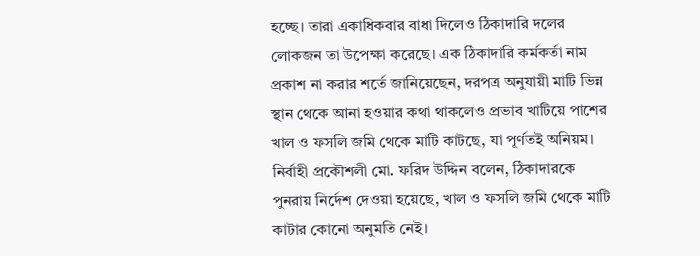হচ্ছে। তারা একাধিকবার বাধা দিলেও ঠিকাদারি দলের লোকজন তা উপেক্ষা করেছে। এক ঠিকাদারি কর্মকর্তা নাম প্রকাশ না করার শর্তে জানিয়েছেন, দরপত্র অনুযায়ী মাটি ভিন্ন স্থান থেকে আনা হওয়ার কথা থাকলেও প্রভাব খাটিয়ে পাশের খাল ও ফসলি জমি থেকে মাটি কাটছে, যা পূর্ণতই অনিয়ম। নির্বাহী প্রকৌশলী মো. ফরিদ উদ্দিন বলেন, ঠিকাদারকে পুনরায় নির্দেশ দেওয়া হয়েছে, খাল ও ফসলি জমি থেকে মাটি কাটার কোনো অনুমতি নেই।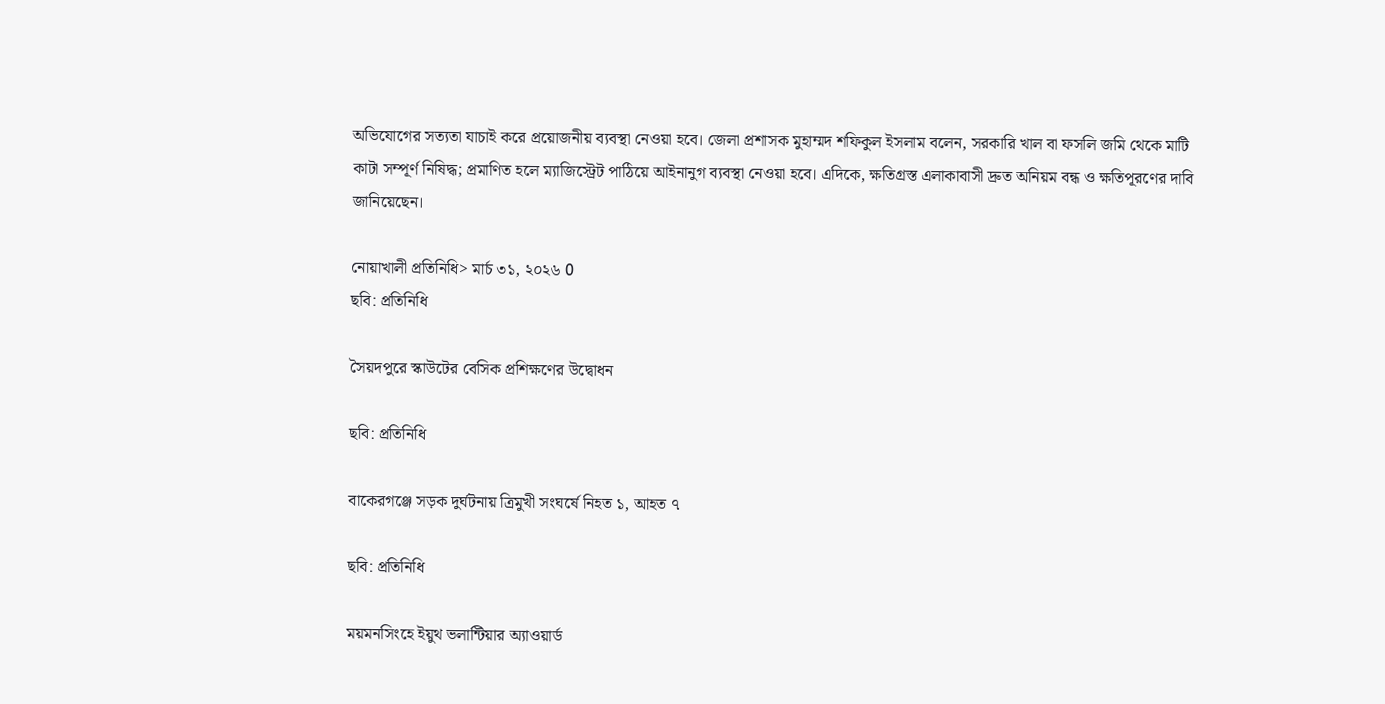অভিযোগের সত্যতা যাচাই করে প্রয়োজনীয় ব্যবস্থা নেওয়া হবে। জেলা প্রশাসক মুহাম্মদ শফিকুল ইসলাম বলেন, সরকারি খাল বা ফসলি জমি থেকে মাটি কাটা সম্পূর্ণ নিষিদ্ধ; প্রমাণিত হলে ম্যাজিস্ট্রেট পাঠিয়ে আইনানুগ ব্যবস্থা নেওয়া হবে। এদিকে, ক্ষতিগ্রস্ত এলাকাবাসী দ্রুত অনিয়ম বন্ধ ও ক্ষতিপূরণের দাবি জানিয়েছেন।

নোয়াখালী প্রতিনিধি> মার্চ ৩১, ২০২৬ 0
ছবি: প্রতিনিধি

সৈয়দপুরে স্কাউটের বেসিক প্রশিক্ষণের উদ্বোধন

ছবি: প্রতিনিধি

বাকেরগঞ্জে সড়ক দুর্ঘটনায় ত্রিমুখী সংঘর্ষে নিহত ১, আহত ৭

ছবি: প্রতিনিধি

ময়মনসিংহে ইয়ুথ ভলান্টিয়ার অ্যাওয়ার্ড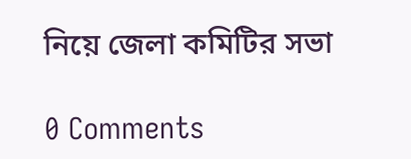নিয়ে জেলা কমিটির সভা

0 Comments